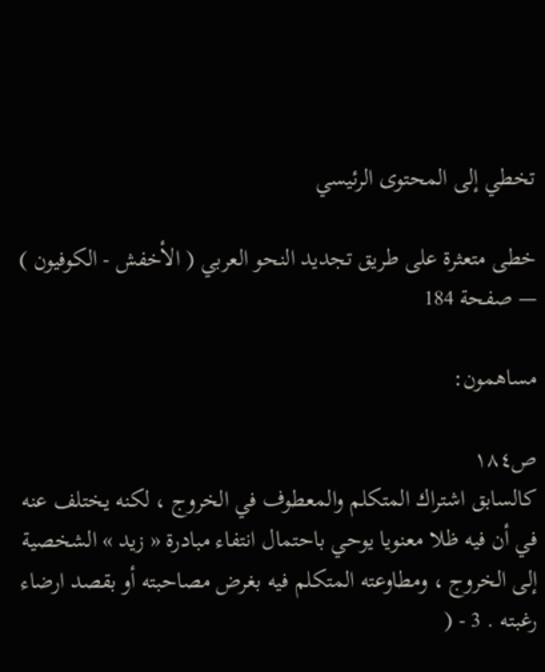تخطي إلى المحتوى الرئيسي

خطى متعثرة على طريق تجديد النحو العربي ( الأخفش - الكوفيون ) — صفحة 184

مساهمون:

ص١٨٤
كالسابق اشتراك المتكلم والمعطوف في الخروج ، لكنه يختلف عنه في أن فيه ظلا معنويا يوحي باحتمال انتفاء مبادرة « زيد » الشخصية إلى الخروج ، ومطاوعته المتكلم فيه بغرض مصاحبته أو بقصد ارضاء رغبته . 3 - (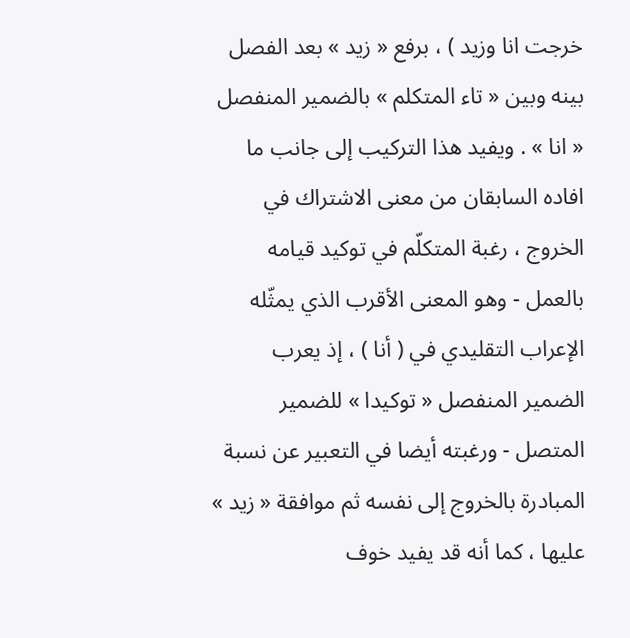خرجت انا وزيد ) ، برفع « زيد » بعد الفصل بينه وبين « تاء المتكلم » بالضمير المنفصل « انا » . ويفيد هذا التركيب إلى جانب ما افاده السابقان من معنى الاشتراك في الخروج ، رغبة المتكلّم في توكيد قيامه بالعمل - وهو المعنى الأقرب الذي يمثّله الإعراب التقليدي في ( أنا ) ، إذ يعرب الضمير المنفصل « توكيدا » للضمير المتصل - ورغبته أيضا في التعبير عن نسبة المبادرة بالخروج إلى نفسه ثم موافقة « زيد » عليها ، كما أنه قد يفيد خوف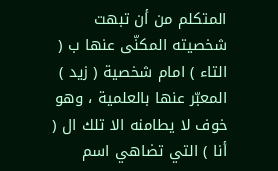المتكلم من أن تبهت شخصيته المكنّى عنها ب ( التاء ) امام شخصية ( زيد ) المعبّر عنها بالعلمية ، وهو خوف لا يطامنه الا تلك ال ( أنا ) التي تضاهي اسم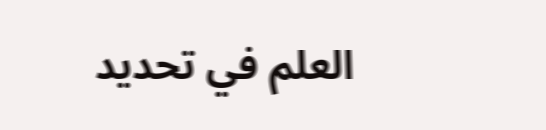العلم في تحديد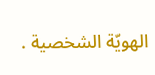الهويّة الشخصية .